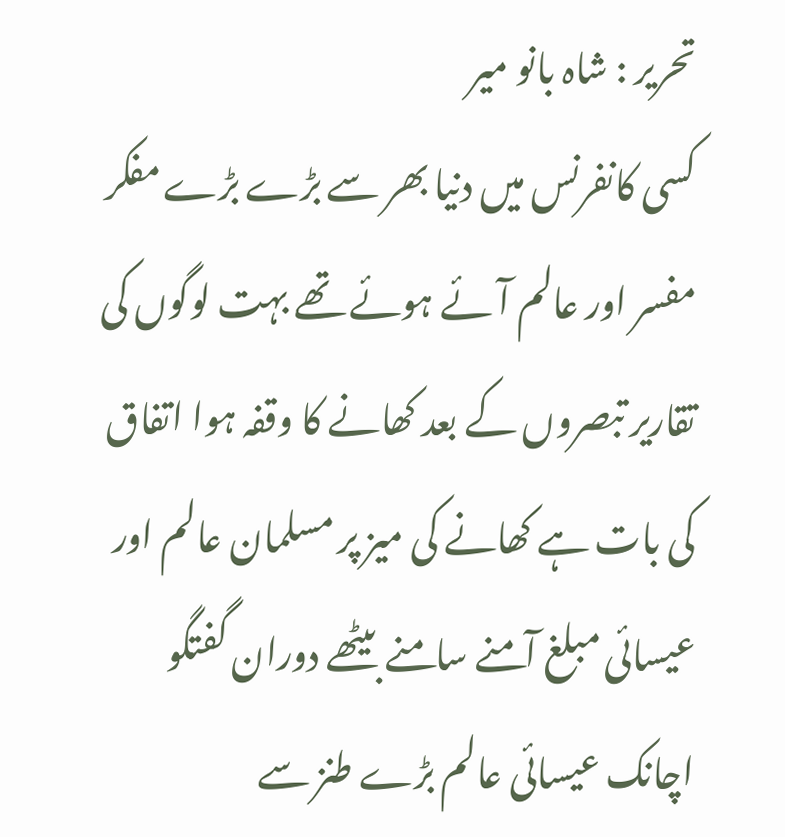تحریر : شاہ بانو میر
کسی کانفرنس میں دنیا بھر سے بڑے بڑے مفکر مفسر اور عالم آئے ہوئے تھے بہت لوگوں کی تقاریر تبصروں کے بعد کھانے کا وقفہ ہوا اتفاق کی بات ہے کھانے کی میز پر مسلمان عالم اور عیسائی مبلغ آمنے سامنے بیٹھے دوران گفتگو اچانک عیسائی عالم بڑے طنز سے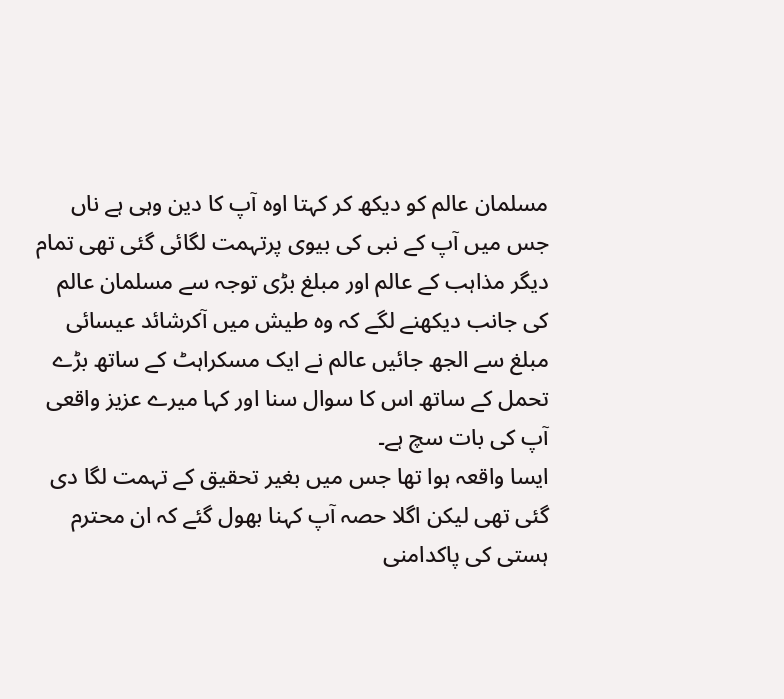مسلمان عالم کو دیکھ کر کہتا اوہ آپ کا دین وہی ہے ناں جس میں آپ کے نبی کی بیوی پرتہمت لگائی گئی تھی تمام دیگر مذاہب کے عالم اور مبلغ بڑی توجہ سے مسلمان عالم کی جانب دیکھنے لگے کہ وہ طیش میں آکرشائد عیسائی مبلغ سے الجھ جائیں عالم نے ایک مسکراہٹ کے ساتھ بڑے تحمل کے ساتھ اس کا سوال سنا اور کہا میرے عزیز واقعی آپ کی بات سچ ہے۔
ایسا واقعہ ہوا تھا جس میں بغیر تحقیق کے تہمت لگا دی گئی تھی لیکن اگلا حصہ آپ کہنا بھول گئے کہ ان محترم ہستی کی پاکدامنی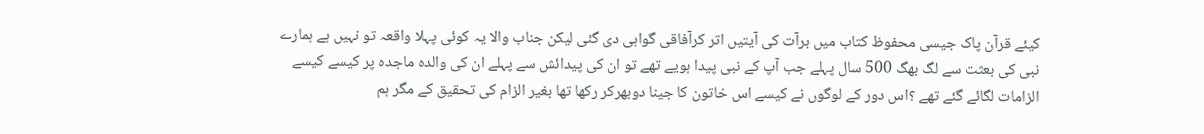کیئے قرآن پاک جیسی محفوظ کتاب میں برآت کی آیتیں اتر کرآفاقی گواہی دی گئی لیکن جناب والا یہ کوئی پہلا واقعہ تو نہیں ہے ہمارے نبی کی بعثت سے لگ بھگ 500 سال پہلے جب آپ کے نبی پیدا ہویے تھے تو ان کی پیدائش سے پہلے ان کی والدہ ماجدہ پر کیسے کیسے الزامات لگائے گئے تھے ؟اس دور کے لوگوں نے کیسے اس خاتون کا جینا دوبھرکر رکھا تھا بغیر الزام کی تحقیق کے مگر ہم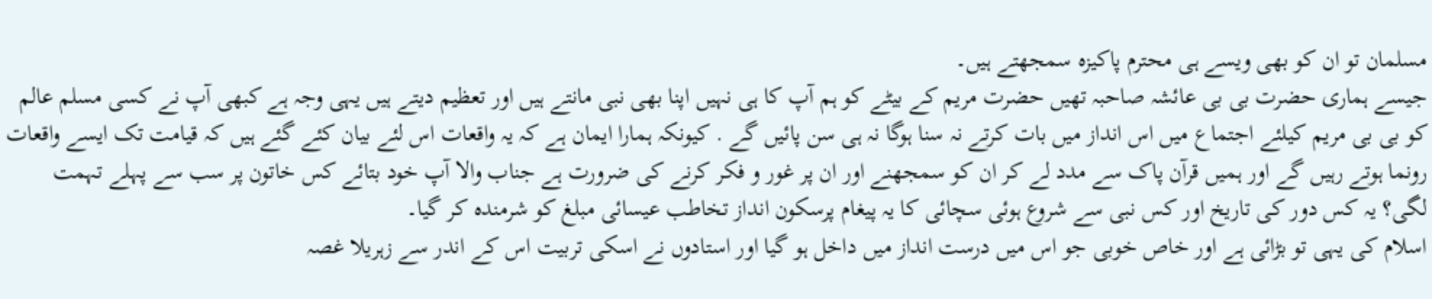مسلمان تو ان کو بھی ویسے ہی محترم پاکیزہ سمجھتے ہیں۔
جیسے ہماری حضرت بی بی عائشہ صاحبہ تھیں حضرت مریم کے بیٹے کو ہم آپ کا ہی نہیں اپنا بھی نبی مانتے ہیں اور تعظیم دیتے ہیں یہی وجہ ہے کبھی آپ نے کسی مسلم عالم کو بی بی مریم کیلئے اجتماع میں اس انداز میں بات کرتے نہ سنا ہوگا نہ ہی سن پائیں گے . کیونکہ ہمارا ایمان ہے کہ یہ واقعات اس لئے بیان کئے گئے ہیں کہ قیامت تک ایسے واقعات رونما ہوتے رہیں گے اور ہمیں قرآن پاک سے مدد لے کر ان کو سمجھنے اور ان پر غور و فکر کرنے کی ضرورت ہے جناب والا آپ خود بتائے کس خاتون پر سب سے پہلے تہمت لگی؟ یہ کس دور کی تاریخ اور کس نبی سے شروع ہوئی سچائی کا یہ پیغام پرسکون انداز تخاطب عیسائی مبلغ کو شرمندہ کر گیا۔
اسلام کی یہی تو بڑائی ہے اور خاص خوبی جو اس میں درست انداز میں داخل ہو گیا اور استادوں نے اسکی تربیت اس کے اندر سے زہریلا غصہ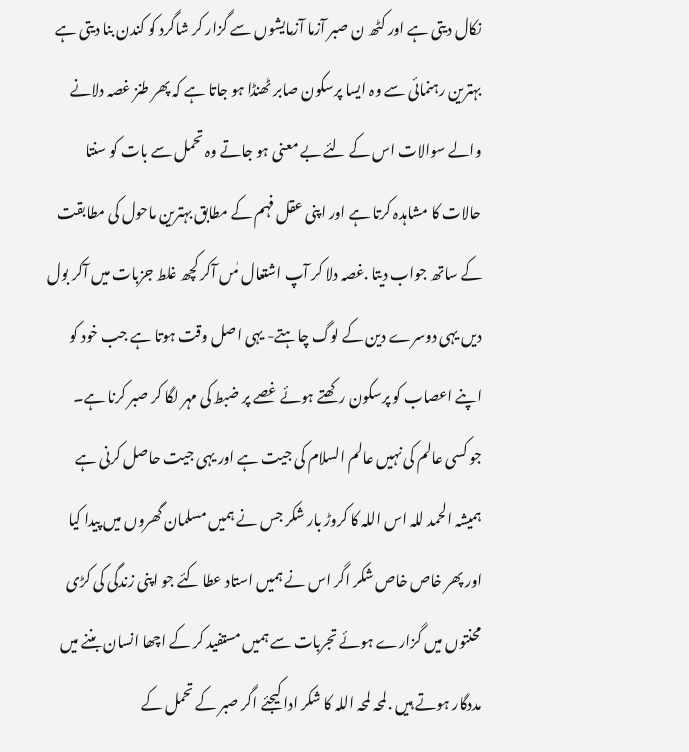نکال دیتی ہے اور کٹھ ن صبر آزما آزمایشوں سے گزار کر شاگرد کو کندن بنا دیتی ہے بہترین رہنمائی سے وہ ایسا پرسکون صابر ٹھنڈا ہو جاتا ہے کہ پھر طنز غصہ دلانے والے سوالات اس کے لئے بے معنی ہو جاتے وہ تحمل سے بات کو سنتا حالات کا مشاہدہ کرتا ہے اور اپنی عقل فہم کے مطابق بہترین ماحول کی مطابقت کے ساتھ جواب دیتا .غصہ دلا کر آپ اشتعال مٰں آکر کچھ غلط جزبات میں آکر بول دیں یہی دوسرے دین کے لوگ چاہتے- یہی اصل وقت ہوتا ہے جب خود کو اپنے اعصاب کو پرسکون رکھتے ہوئے غصے پر ضبط کی مہر لگا کر صبر کرنا ہے۔
جو کسی عالم کی نہیں عالم السلام کی جیت ہے اور یہی جیت حاصل کرنی ہے ہمیشہ الحمد للہ اس اللہ کا کروڑ بار شکر جس نے ہمیں مسلمان گھروں میں پیدا کیا اور پھر خاص خاص شکر اگر اس نے ہمیں استاد عطا کئے جو اپنی زندگی کی کڑی محنتوں میں گزارے ہوئے تجربات سے ہمیں مستفید کر کے اچھا انسان بننے میں مددگار ہوتے ہیں .لمحہ لمحہ اللہ کا شکر ادا کیجئے اگر صبر کے تحمل کے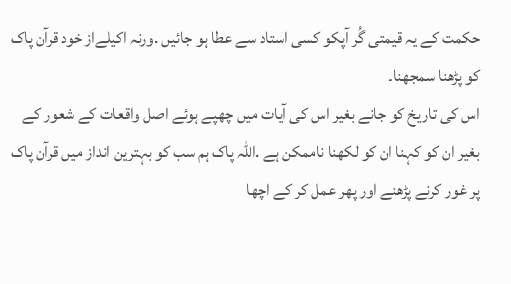حکمت کے یہ قیمتی گُر آپکو کسی استاد سے عطا ہو جائیں .ورنہ اکیلےاز خود قرآن پاک کو پڑھنا سمجھنا۔
اس کی تاریخ کو جانے بغیر اس کی آیات میں چھپے ہوئے اصل واقعات کے شعور کے بغیر ان کو کہنا ان کو لکھنا ناممکن ہے .اللہ پاک ہم سب کو بہترین انداز میں قرآن پاک پر غور کرنے پڑھنے اور پھر عمل کر کے اچھا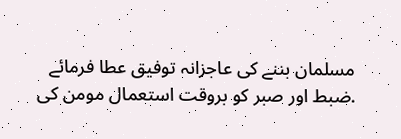مسلمان بننے کی عاجزانہ توفیق عطا فرمائے .ضبط اور صبر کو بروقت استعمال مومن کی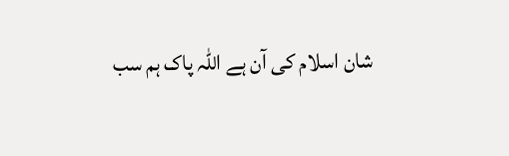شان اسلام کی آن ہے اللہ پاک ہم سب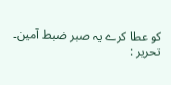کو عطا کرے یہ صبر ضبط آمین۔
تحریر :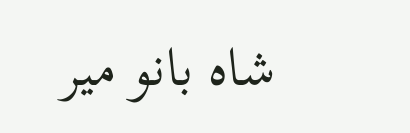شاہ بانو میر